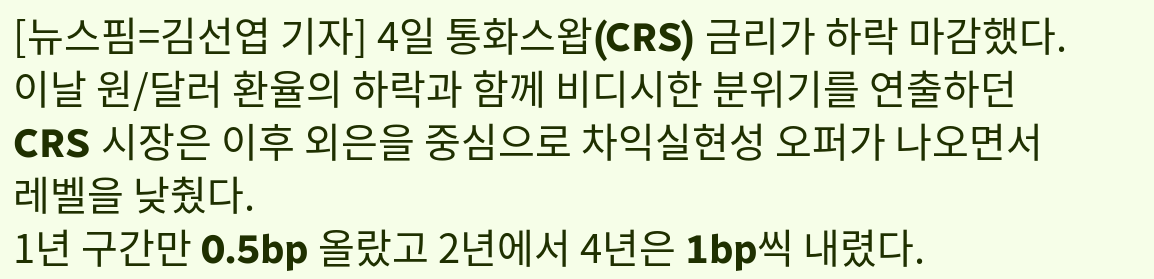[뉴스핌=김선엽 기자] 4일 통화스왑(CRS) 금리가 하락 마감했다.
이날 원/달러 환율의 하락과 함께 비디시한 분위기를 연출하던 CRS 시장은 이후 외은을 중심으로 차익실현성 오퍼가 나오면서 레벨을 낮췄다.
1년 구간만 0.5bp 올랐고 2년에서 4년은 1bp씩 내렸다.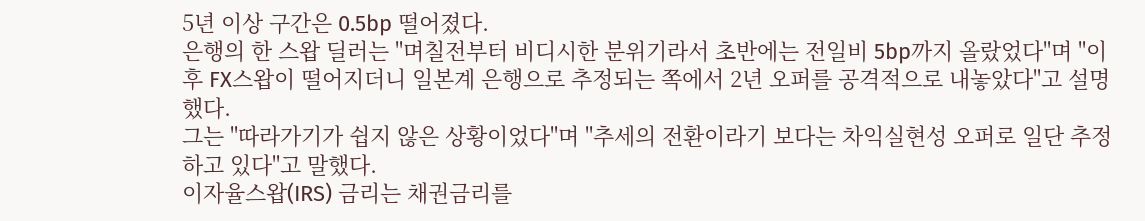5년 이상 구간은 0.5bp 떨어졌다.
은행의 한 스왑 딜러는 "며칠전부터 비디시한 분위기라서 초반에는 전일비 5bp까지 올랐었다"며 "이후 FX스왑이 떨어지더니 일본계 은행으로 추정되는 쪽에서 2년 오퍼를 공격적으로 내놓았다"고 설명했다.
그는 "따라가기가 쉽지 않은 상황이었다"며 "추세의 전환이라기 보다는 차익실현성 오퍼로 일단 추정하고 있다"고 말했다.
이자율스왑(IRS) 금리는 채권금리를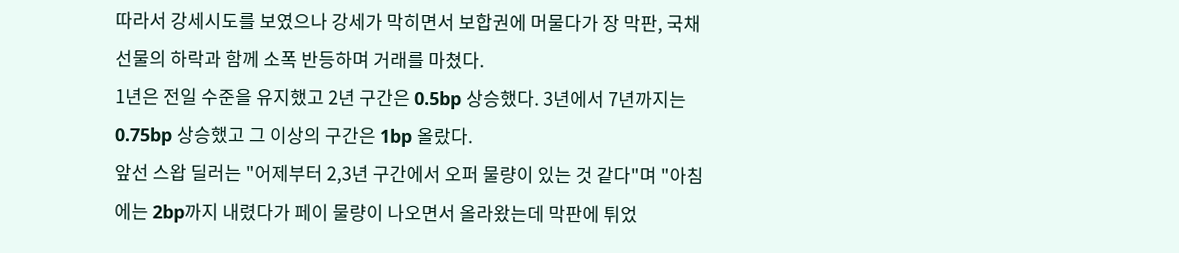따라서 강세시도를 보였으나 강세가 막히면서 보합권에 머물다가 장 막판, 국채선물의 하락과 함께 소폭 반등하며 거래를 마쳤다.
1년은 전일 수준을 유지했고 2년 구간은 0.5bp 상승했다. 3년에서 7년까지는 0.75bp 상승했고 그 이상의 구간은 1bp 올랐다.
앞선 스왑 딜러는 "어제부터 2,3년 구간에서 오퍼 물량이 있는 것 같다"며 "아침에는 2bp까지 내렸다가 페이 물량이 나오면서 올라왔는데 막판에 튀었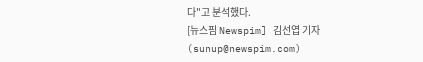다"고 분석했다.
[뉴스핌 Newspim] 김선엽 기자 (sunup@newspim.com)